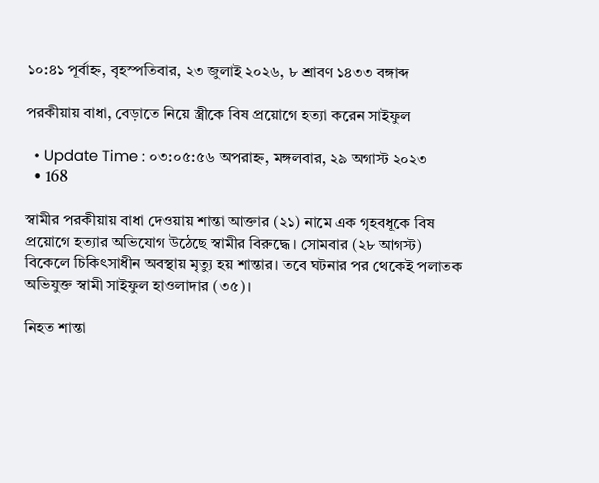১০:৪১ পূর্বাহ্ন, বৃহস্পতিবার, ২৩ জুলাই ২০২৬, ৮ শ্রাবণ ১৪৩৩ বঙ্গাব্দ

পরকীয়ায় বাধা, বেড়াতে নিয়ে স্ত্রীকে বিষ প্রয়োগে হত্যা করেন সাইফুল

  • Update Time : ০৩:০৫:৫৬ অপরাহ্ন, মঙ্গলবার, ২৯ অগাস্ট ২০২৩
  • 168

স্বামীর পরকীয়ায় বাধা দেওয়ায় শান্তা আক্তার (২১) নামে এক গৃহবধূকে বিষ প্রয়োগে হত্যার অভিযোগ উঠেছে স্বামীর বিরুদ্ধে। সোমবার (২৮ আগস্ট) বিকেলে চিকিৎসাধীন অবস্থায় মৃত্যু হয় শান্তার। তবে ঘটনার পর থেকেই পলাতক অভিযুক্ত স্বামী সাইফুল হাওলাদার (৩৫)।

নিহত শান্তা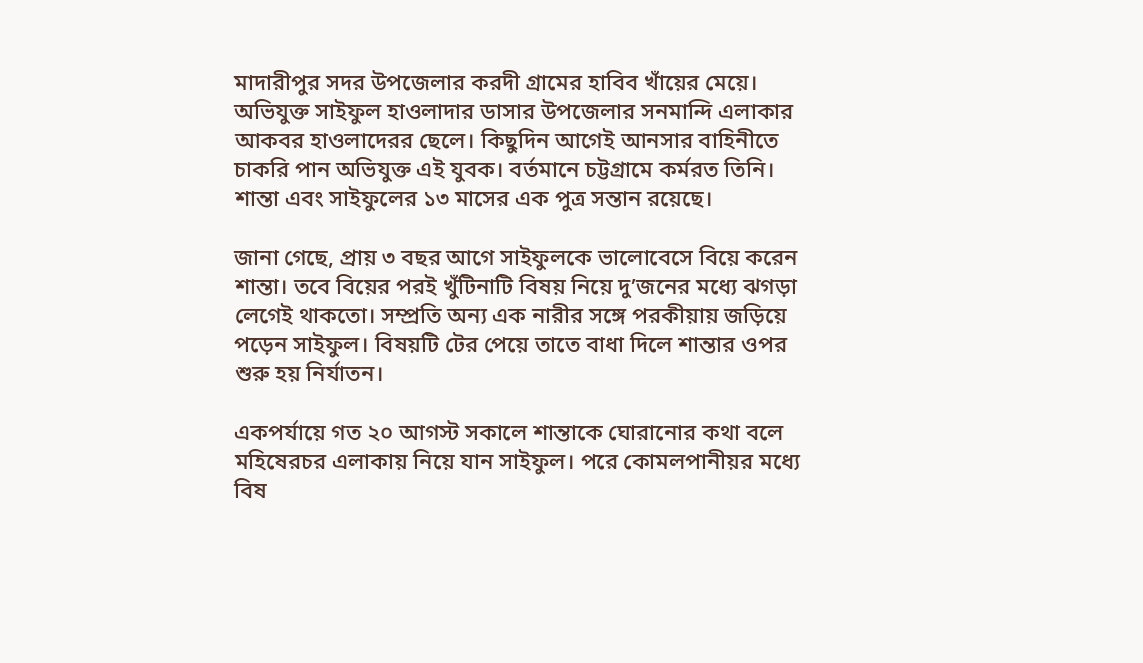মাদারীপুর সদর উপজেলার করদী গ্রামের হাবিব খাঁয়ের মেয়ে। অভিযুক্ত সাইফুল হাওলাদার ডাসার উপজেলার সনমান্দি এলাকার আকবর হাওলাদেরর ছেলে। কিছুদিন আগেই আনসার বাহিনীতে চাকরি পান অভিযুক্ত এই যুবক। বর্তমানে চট্টগ্রামে কর্মরত তিনি। শান্তা এবং সাইফুলের ১৩ মাসের এক পুত্র সন্তান রয়েছে।

জানা গেছে, প্রায় ৩ বছর আগে সাইফুলকে ভালোবেসে বিয়ে করেন শান্তা। তবে বিয়ের পরই খুঁটিনাটি বিষয় নিয়ে দু’জনের মধ্যে ঝগড়া লেগেই থাকতো। সম্প্রতি অন্য এক নারীর সঙ্গে পরকীয়ায় জড়িয়ে পড়েন সাইফুল। বিষয়টি টের পেয়ে তাতে বাধা দিলে শান্তার ওপর শুরু হয় নির্যাতন।

একপর্যায়ে গত ২০ আগস্ট সকালে শান্তাকে ঘোরানোর কথা বলে মহিষেরচর এলাকায় নিয়ে যান সাইফুল। পরে কোমলপানীয়র মধ্যে বিষ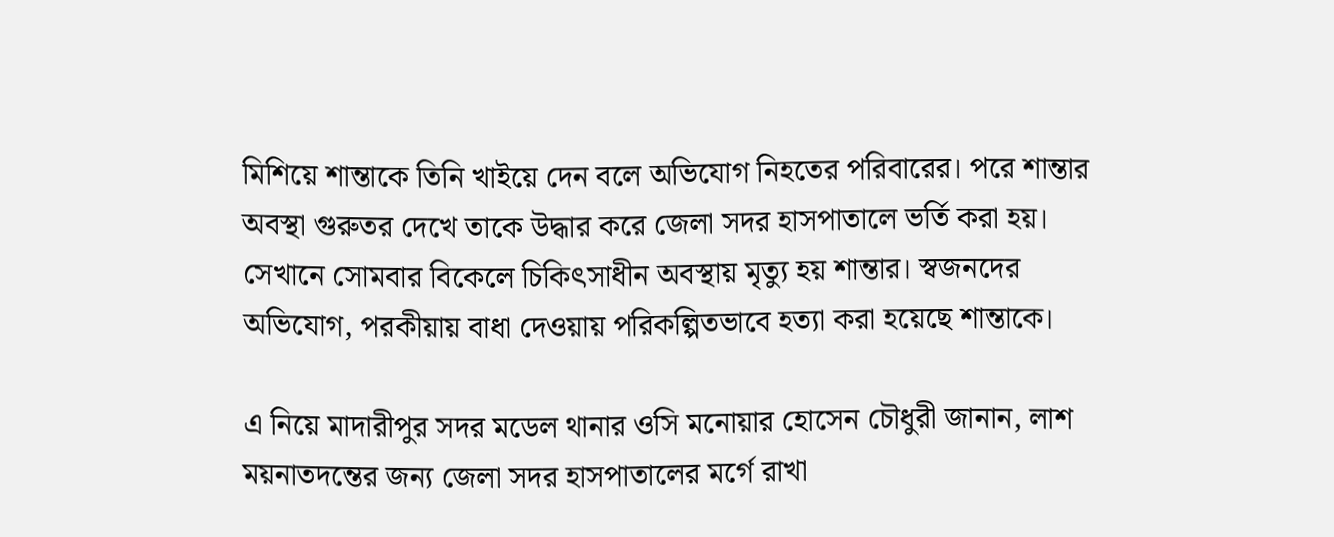মিশিয়ে শান্তাকে তিনি খাইয়ে দেন বলে অভিযোগ নিহতের পরিবারের। পরে শান্তার অবস্থা গুরুতর দেখে তাকে উদ্ধার করে জেলা সদর হাসপাতালে ভর্তি করা হয়। সেখানে সোমবার বিকেলে চিকিৎসাধীন অবস্থায় মৃত্যু হয় শান্তার। স্বজনদের অভিযোগ, পরকীয়ায় বাধা দেওয়ায় পরিকল্পিতভাবে হত্যা করা হয়েছে শান্তাকে।

এ নিয়ে মাদারীপুর সদর মডেল থানার ওসি মনোয়ার হোসেন চৌধুরী জানান, লাশ ময়নাতদন্তের জন্য জেলা সদর হাসপাতালের মর্গে রাখা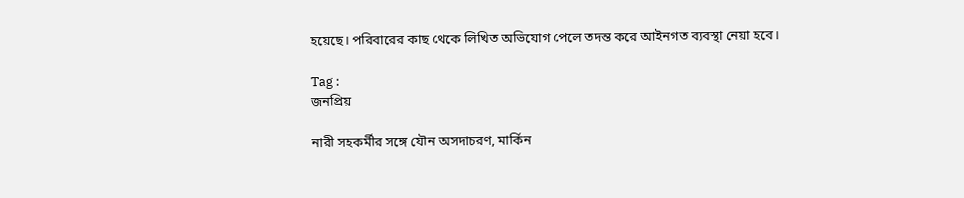হয়েছে। পরিবারের কাছ থেকে লিখিত অভিযোগ পেলে তদন্ত করে আইনগত ব্যবস্থা নেয়া হবে।

Tag :
জনপ্রিয়

নারী সহকর্মীর সঙ্গে যৌন অসদাচরণ, মার্কিন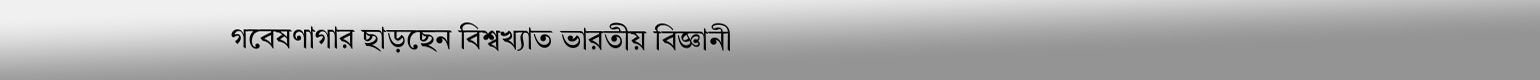গবেষণাগার ছাড়ছেন বিশ্বখ্যাত ভারতীয় বিজ্ঞানী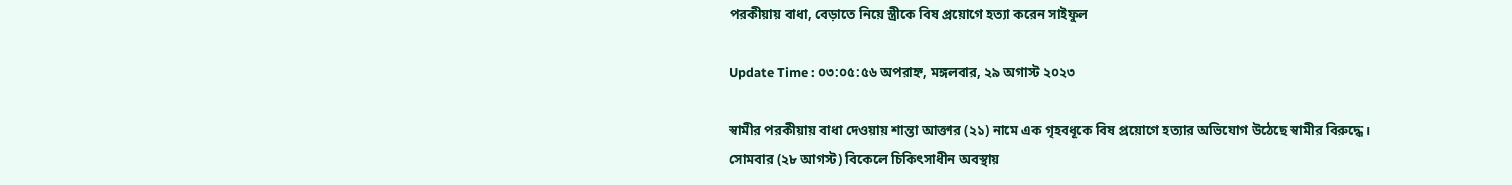পরকীয়ায় বাধা, বেড়াতে নিয়ে স্ত্রীকে বিষ প্রয়োগে হত্যা করেন সাইফুল

Update Time : ০৩:০৫:৫৬ অপরাহ্ন, মঙ্গলবার, ২৯ অগাস্ট ২০২৩

স্বামীর পরকীয়ায় বাধা দেওয়ায় শান্তা আক্তার (২১) নামে এক গৃহবধূকে বিষ প্রয়োগে হত্যার অভিযোগ উঠেছে স্বামীর বিরুদ্ধে। সোমবার (২৮ আগস্ট) বিকেলে চিকিৎসাধীন অবস্থায়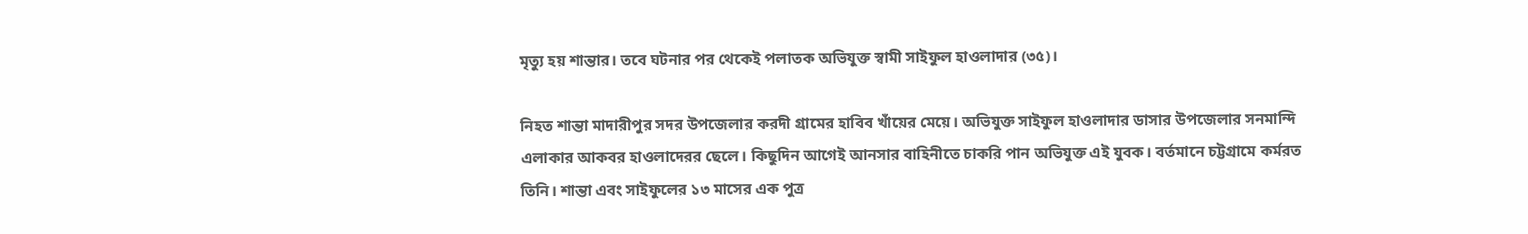মৃত্যু হয় শান্তার। তবে ঘটনার পর থেকেই পলাতক অভিযুক্ত স্বামী সাইফুল হাওলাদার (৩৫)।

নিহত শান্তা মাদারীপুর সদর উপজেলার করদী গ্রামের হাবিব খাঁয়ের মেয়ে। অভিযুক্ত সাইফুল হাওলাদার ডাসার উপজেলার সনমান্দি এলাকার আকবর হাওলাদেরর ছেলে। কিছুদিন আগেই আনসার বাহিনীতে চাকরি পান অভিযুক্ত এই যুবক। বর্তমানে চট্টগ্রামে কর্মরত তিনি। শান্তা এবং সাইফুলের ১৩ মাসের এক পুত্র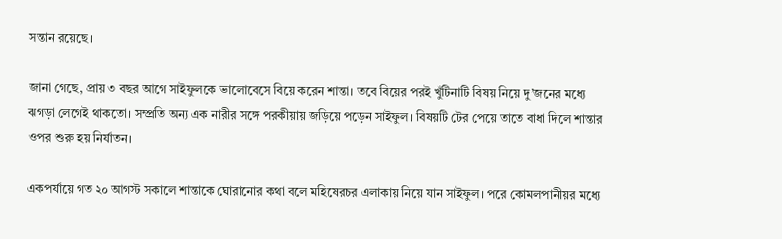সন্তান রয়েছে।

জানা গেছে, প্রায় ৩ বছর আগে সাইফুলকে ভালোবেসে বিয়ে করেন শান্তা। তবে বিয়ের পরই খুঁটিনাটি বিষয় নিয়ে দু’জনের মধ্যে ঝগড়া লেগেই থাকতো। সম্প্রতি অন্য এক নারীর সঙ্গে পরকীয়ায় জড়িয়ে পড়েন সাইফুল। বিষয়টি টের পেয়ে তাতে বাধা দিলে শান্তার ওপর শুরু হয় নির্যাতন।

একপর্যায়ে গত ২০ আগস্ট সকালে শান্তাকে ঘোরানোর কথা বলে মহিষেরচর এলাকায় নিয়ে যান সাইফুল। পরে কোমলপানীয়র মধ্যে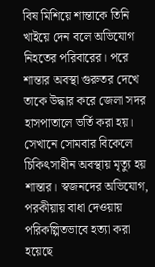বিষ মিশিয়ে শান্তাকে তিনি খাইয়ে দেন বলে অভিযোগ নিহতের পরিবারের। পরে শান্তার অবস্থা গুরুতর দেখে তাকে উদ্ধার করে জেলা সদর হাসপাতালে ভর্তি করা হয়। সেখানে সোমবার বিকেলে চিকিৎসাধীন অবস্থায় মৃত্যু হয় শান্তার। স্বজনদের অভিযোগ, পরকীয়ায় বাধা দেওয়ায় পরিকল্পিতভাবে হত্যা করা হয়েছে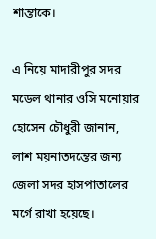শান্তাকে।

এ নিয়ে মাদারীপুর সদর মডেল থানার ওসি মনোয়ার হোসেন চৌধুরী জানান, লাশ ময়নাতদন্তের জন্য জেলা সদর হাসপাতালের মর্গে রাখা হয়েছে।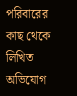পরিবারের কাছ থেকে লিখিত অভিযোগ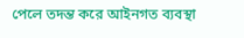পেলে তদন্ত করে আইনগত ব্যবস্থা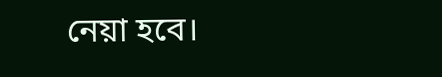নেয়া হবে।